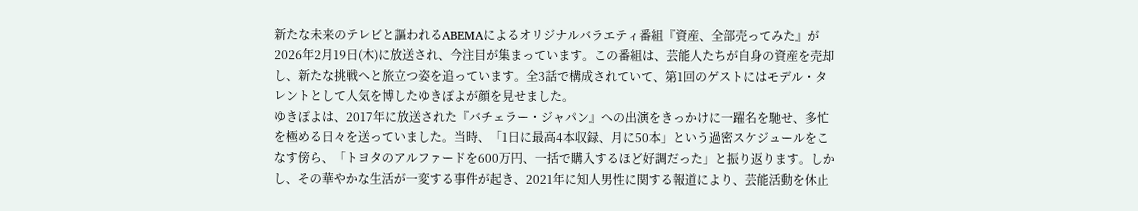新たな未来のテレビと謳われるABEMAによるオリジナルバラエティ番組『資産、全部売ってみた』が2026年2月19日(木)に放送され、今注目が集まっています。この番組は、芸能人たちが自身の資産を売却し、新たな挑戦へと旅立つ姿を追っています。全3話で構成されていて、第1回のゲストにはモデル・タレントとして人気を博したゆきぽよが顔を見せました。
ゆきぽよは、2017年に放送された『バチェラー・ジャパン』への出演をきっかけに一躍名を馳せ、多忙を極める日々を送っていました。当時、「1日に最高4本収録、月に50本」という過密スケジュールをこなす傍ら、「トヨタのアルファードを600万円、一括で購入するほど好調だった」と振り返ります。しかし、その華やかな生活が一変する事件が起き、2021年に知人男性に関する報道により、芸能活動を休止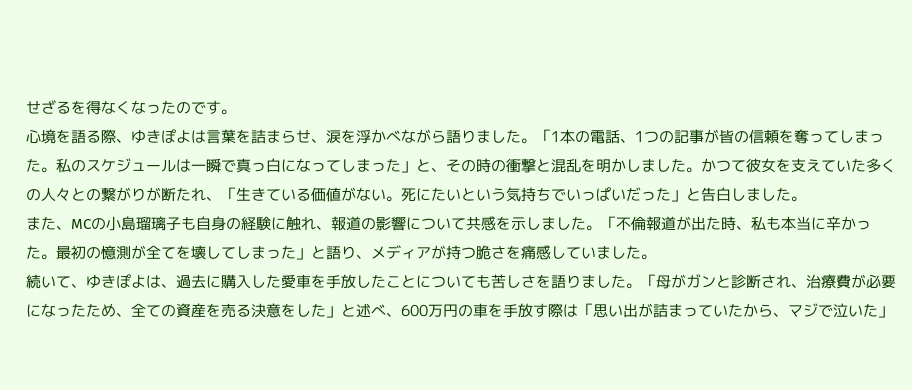せざるを得なくなったのです。
心境を語る際、ゆきぽよは言葉を詰まらせ、涙を浮かべながら語りました。「1本の電話、1つの記事が皆の信頼を奪ってしまった。私のスケジュールは一瞬で真っ白になってしまった」と、その時の衝撃と混乱を明かしました。かつて彼女を支えていた多くの人々との繋がりが断たれ、「生きている価値がない。死にたいという気持ちでいっぱいだった」と告白しました。
また、MCの小島瑠璃子も自身の経験に触れ、報道の影響について共感を示しました。「不倫報道が出た時、私も本当に辛かった。最初の憶測が全てを壊してしまった」と語り、メディアが持つ脆さを痛感していました。
続いて、ゆきぽよは、過去に購入した愛車を手放したことについても苦しさを語りました。「母がガンと診断され、治療費が必要になったため、全ての資産を売る決意をした」と述べ、600万円の車を手放す際は「思い出が詰まっていたから、マジで泣いた」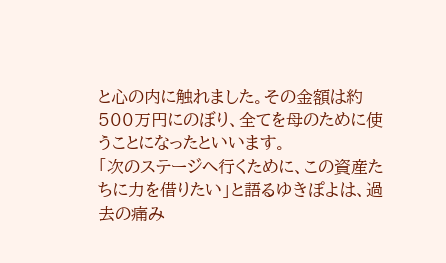と心の内に触れました。その金額は約500万円にのぼり、全てを母のために使うことになったといいます。
「次のステージへ行くために、この資産たちに力を借りたい」と語るゆきぽよは、過去の痛み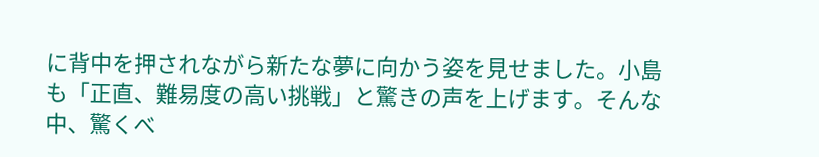に背中を押されながら新たな夢に向かう姿を見せました。小島も「正直、難易度の高い挑戦」と驚きの声を上げます。そんな中、驚くべ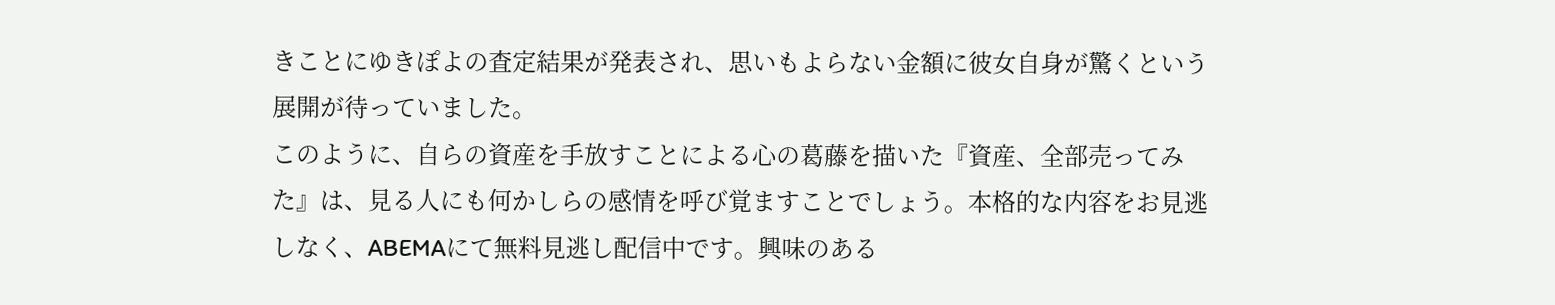きことにゆきぽよの査定結果が発表され、思いもよらない金額に彼女自身が驚くという展開が待っていました。
このように、自らの資産を手放すことによる心の葛藤を描いた『資産、全部売ってみた』は、見る人にも何かしらの感情を呼び覚ますことでしょう。本格的な内容をお見逃しなく、ABEMAにて無料見逃し配信中です。興味のある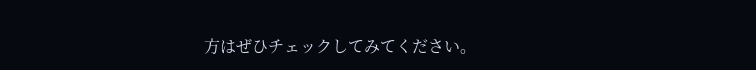方はぜひチェックしてみてください。